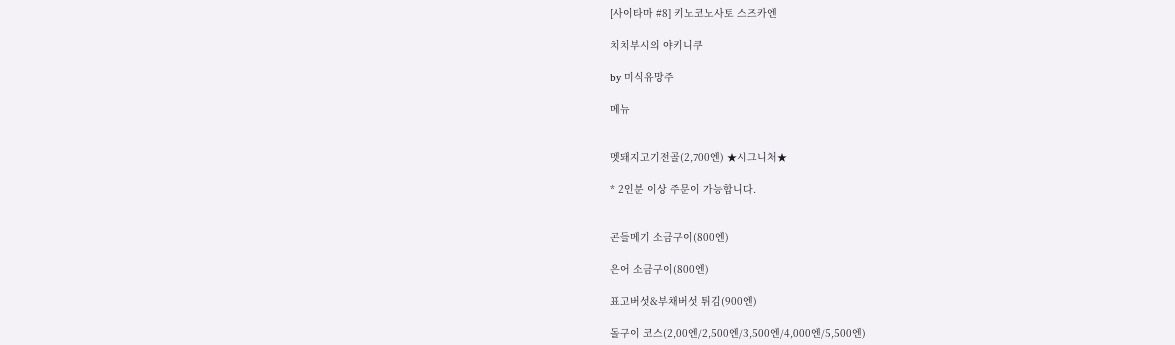[사이타마 #8] 키노코노사토 스즈카엔

치치부시의 야키니쿠

by 미식유망주

메뉴


멧돼지고기전골(2,700엔) ★시그니처★

* 2인분 이상 주문이 가능합니다.


곤들메기 소금구이(800엔)

은어 소금구이(800엔)

표고버섯&부채버섯 튀김(900엔)

돌구이 코스(2,00엔/2,500엔/3,500엔/4,000엔/5,500엔)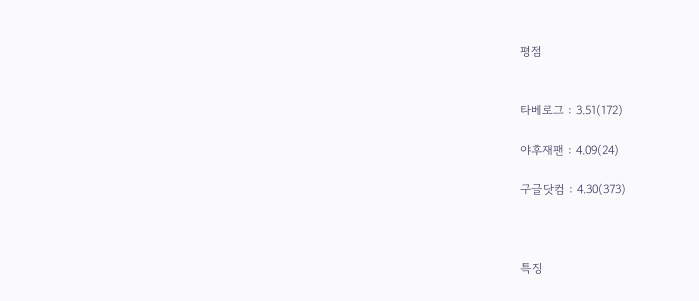평점


타베로그 : 3.51(172)

야후재팬 : 4.09(24)

구글닷컴 : 4.30(373)



특징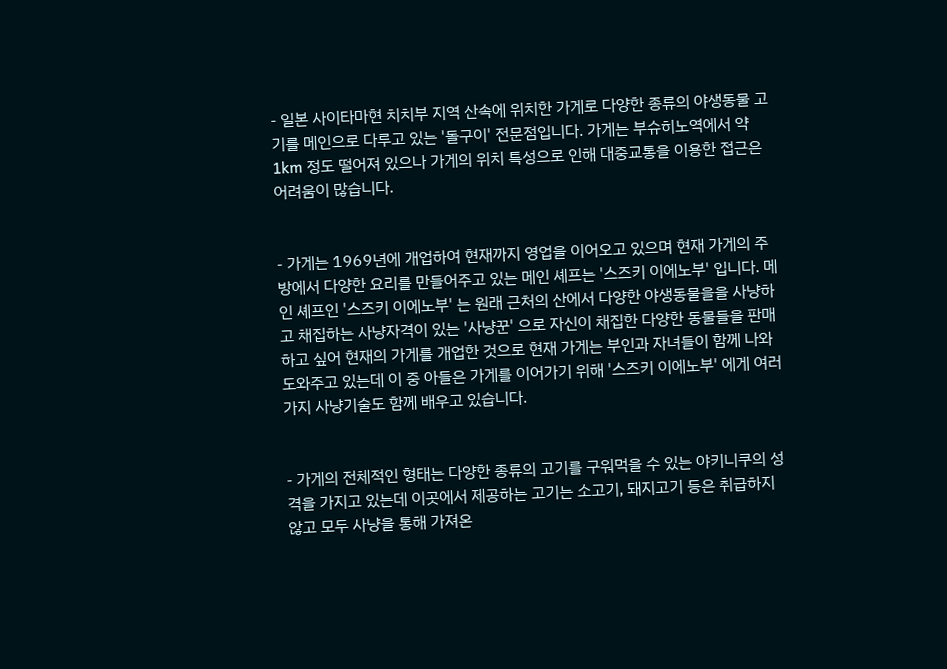- 일본 사이타마현 치치부 지역 산속에 위치한 가게로 다양한 종류의 야생동물 고기를 메인으로 다루고 있는 '돌구이' 전문점입니다. 가게는 부슈히노역에서 약 1km 정도 떨어져 있으나 가게의 위치 특성으로 인해 대중교통을 이용한 접근은 어려움이 많습니다.


- 가게는 1969년에 개업하여 현재까지 영업을 이어오고 있으며 현재 가게의 주방에서 다양한 요리를 만들어주고 있는 메인 셰프는 '스즈키 이에노부' 입니다. 메인 셰프인 '스즈키 이에노부' 는 원래 근처의 산에서 다양한 야생동물을을 사냥하고 채집하는 사냥자격이 있는 '사냥꾼' 으로 자신이 채집한 다양한 동물들을 판매하고 싶어 현재의 가게를 개업한 것으로 현재 가게는 부인과 자녀들이 함께 나와 도와주고 있는데 이 중 아들은 가게를 이어가기 위해 '스즈키 이에노부' 에게 여러가지 사냥기술도 함께 배우고 있습니다.


- 가게의 전체적인 형태는 다양한 종류의 고기를 구워먹을 수 있는 야키니쿠의 성격을 가지고 있는데 이곳에서 제공하는 고기는 소고기, 돼지고기 등은 취급하지 않고 모두 사냥을 통해 가져온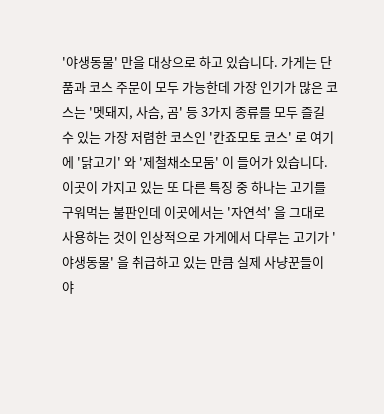'야생동물' 만을 대상으로 하고 있습니다. 가게는 단품과 코스 주문이 모두 가능한데 가장 인기가 많은 코스는 '멧돼지, 사슴, 곰' 등 3가지 종류를 모두 즐길 수 있는 가장 저렴한 코스인 '칸죠모토 코스' 로 여기에 '닭고기' 와 '제철채소모둠' 이 들어가 있습니다. 이곳이 가지고 있는 또 다른 특징 중 하나는 고기를 구워먹는 불판인데 이곳에서는 '자연석' 을 그대로 사용하는 것이 인상적으로 가게에서 다루는 고기가 '야생동물' 을 취급하고 있는 만큼 실제 사냥꾼들이 야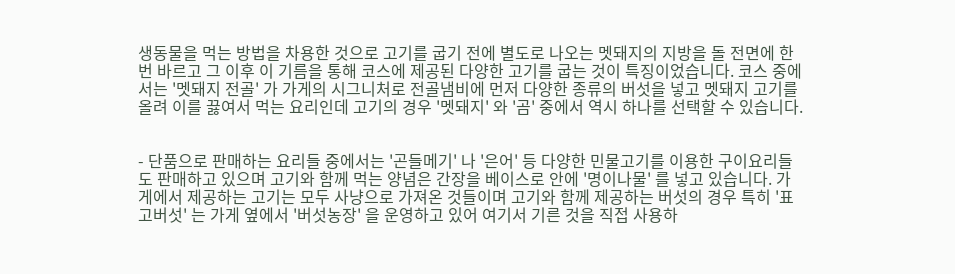생동물을 먹는 방법을 차용한 것으로 고기를 굽기 전에 별도로 나오는 멧돼지의 지방을 돌 전면에 한번 바르고 그 이후 이 기름을 통해 코스에 제공된 다양한 고기를 굽는 것이 특징이었습니다. 코스 중에서는 '멧돼지 전골' 가 가게의 시그니처로 전골냄비에 먼저 다양한 종류의 버섯을 넣고 멧돼지 고기를 올려 이를 끓여서 먹는 요리인데 고기의 경우 '멧돼지' 와 '곰' 중에서 역시 하나를 선택할 수 있습니다.


- 단품으로 판매하는 요리들 중에서는 '곤들메기' 나 '은어' 등 다양한 민물고기를 이용한 구이요리들도 판매하고 있으며 고기와 함께 먹는 양념은 간장을 베이스로 안에 '명이나물' 를 넣고 있습니다. 가게에서 제공하는 고기는 모두 사냥으로 가져온 것들이며 고기와 함께 제공하는 버섯의 경우 특히 '표고버섯' 는 가게 옆에서 '버섯농장' 을 운영하고 있어 여기서 기른 것을 직접 사용하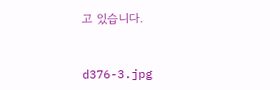고 있습니다.


d376-3.jpg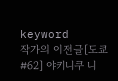keyword
작가의 이전글[도쿄 #62] 야키니쿠 니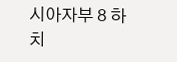시아자부 8 하치